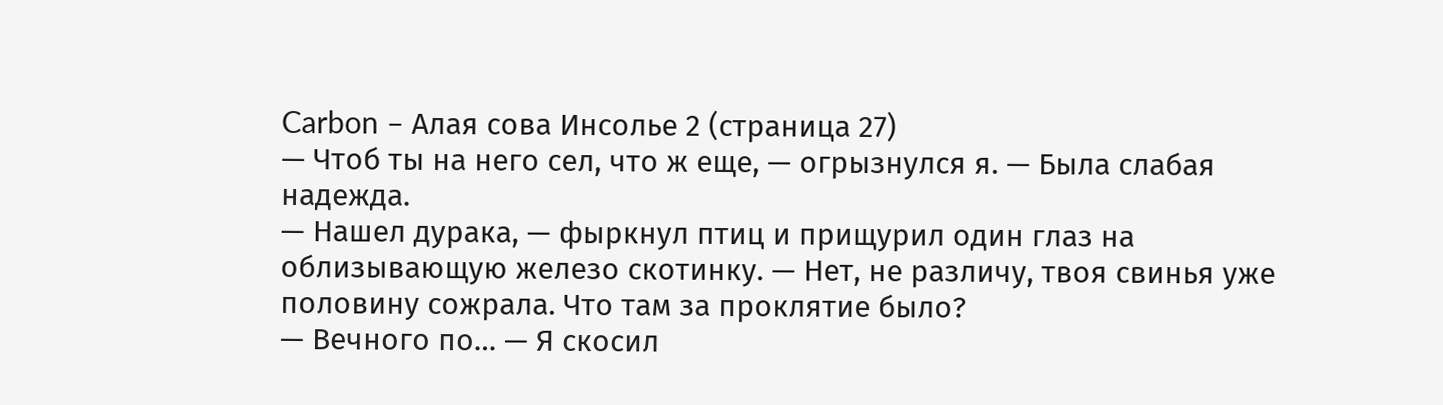Carbon – Алая сова Инсолье 2 (страница 27)
— Чтоб ты на него сел, что ж еще, — огрызнулся я. — Была слабая надежда.
— Нашел дурака, — фыркнул птиц и прищурил один глаз на облизывающую железо скотинку. — Нет, не различу, твоя свинья уже половину сожрала. Что там за проклятие было?
— Вечного по… — Я скосил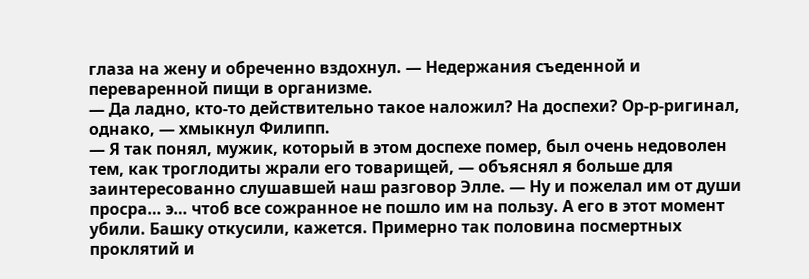глаза на жену и обреченно вздохнул. — Недержания съеденной и переваренной пищи в организме.
— Да ладно, кто-то действительно такое наложил? На доспехи? Ор-р-ригинал, однако, — хмыкнул Филипп.
— Я так понял, мужик, который в этом доспехе помер, был очень недоволен тем, как троглодиты жрали его товарищей, — объяснял я больше для заинтересованно слушавшей наш разговор Элле. — Ну и пожелал им от души просра… э… чтоб все сожранное не пошло им на пользу. А его в этот момент убили. Башку откусили, кажется. Примерно так половина посмертных проклятий и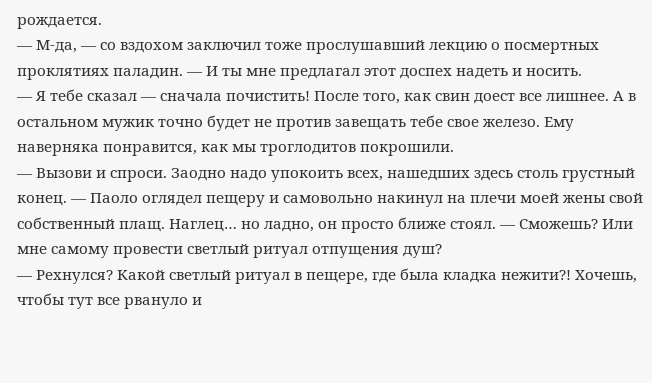рождается.
— М-да, — со вздохом заключил тоже прослушавший лекцию о посмертных проклятиях паладин. — И ты мне предлагал этот доспех надеть и носить.
— Я тебе сказал — сначала почистить! После того, как свин доест все лишнее. А в остальном мужик точно будет не против завещать тебе свое железо. Ему наверняка понравится, как мы троглодитов покрошили.
— Вызови и спроси. Заодно надо упокоить всех, нашедших здесь столь грустный конец. — Паоло оглядел пещеру и самовольно накинул на плечи моей жены свой собственный плащ. Наглец… но ладно, он просто ближе стоял. — Сможешь? Или мне самому провести светлый ритуал отпущения душ?
— Рехнулся? Какой светлый ритуал в пещере, где была кладка нежити?! Хочешь, чтобы тут все рвануло и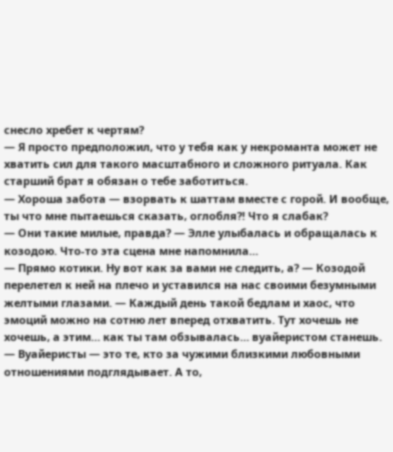снесло хребет к чертям?
— Я просто предположил, что у тебя как у некроманта может не хватить сил для такого масштабного и сложного ритуала. Как старший брат я обязан о тебе заботиться.
— Хороша забота — взорвать к шаттам вместе с горой. И вообще, ты что мне пытаешься сказать, оглобля?! Что я слабак?
— Они такие милые, правда? — Элле улыбалась и обращалась к козодою. Что-то эта сцена мне напомнила…
— Прямо котики. Ну вот как за вами не следить, а? — Козодой перелетел к ней на плечо и уставился на нас своими безумными желтыми глазами. — Каждый день такой бедлам и хаос, что эмоций можно на сотню лет вперед отхватить. Тут хочешь не хочешь, а этим… как ты там обзывалась… вуайеристом станешь.
— Вуайеристы — это те, кто за чужими близкими любовными отношениями подглядывает. А то,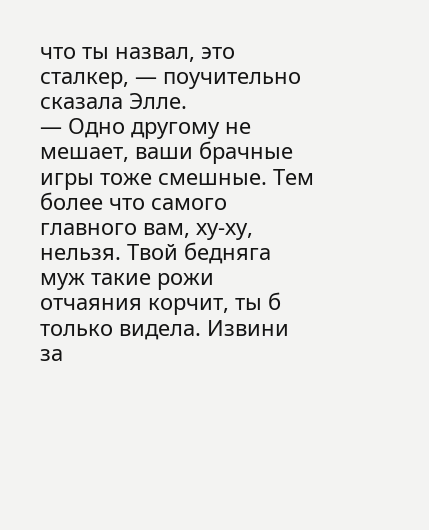что ты назвал, это сталкер, — поучительно сказала Элле.
— Одно другому не мешает, ваши брачные игры тоже смешные. Тем более что самого главного вам, ху-ху, нельзя. Твой бедняга муж такие рожи отчаяния корчит, ты б только видела. Извини за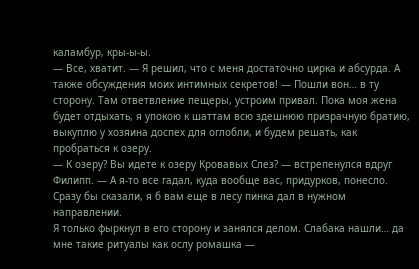каламбур, кры-ы-ы.
— Все, хватит. — Я решил, что с меня достаточно цирка и абсурда. А также обсуждения моих интимных секретов! — Пошли вон… в ту сторону. Там ответвление пещеры, устроим привал. Пока моя жена будет отдыхать, я упокою к шаттам всю здешнюю призрачную братию, выкуплю у хозяина доспех для оглобли, и будем решать, как пробраться к озеру.
— К озеру? Вы идете к озеру Кровавых Слез? — встрепенулся вдруг Филипп. — А я-то все гадал, куда вообще вас, придурков, понесло. Сразу бы сказали, я б вам еще в лесу пинка дал в нужном направлении.
Я только фыркнул в его сторону и занялся делом. Слабака нашли… да мне такие ритуалы как ослу ромашка —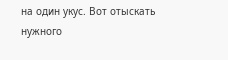на один укус. Вот отыскать нужного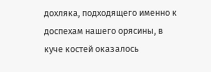дохляка, подходящего именно к доспехам нашего орясины, в куче костей оказалось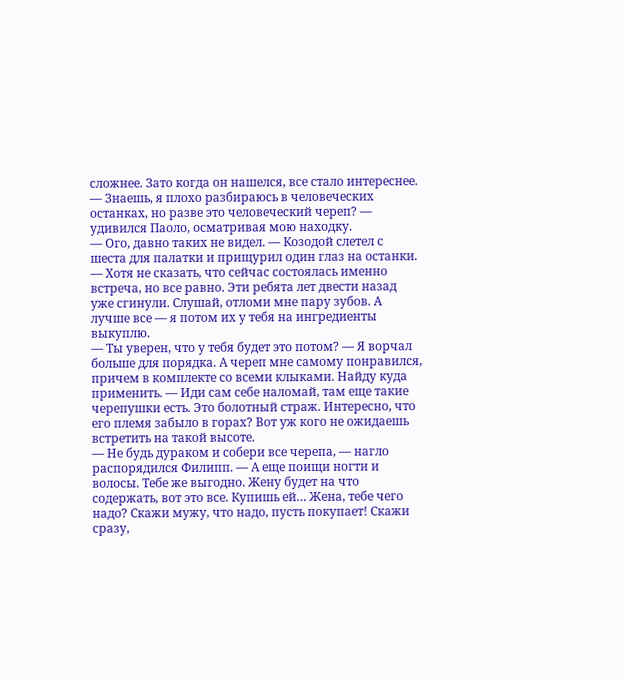сложнее. Зато когда он нашелся, все стало интереснее.
— Знаешь, я плохо разбираюсь в человеческих останках, но разве это человеческий череп? — удивился Паоло, осматривая мою находку.
— Ого, давно таких не видел. — Козодой слетел с шеста для палатки и прищурил один глаз на останки. — Хотя не сказать, что сейчас состоялась именно встреча, но все равно. Эти ребята лет двести назад уже сгинули. Слушай, отломи мне пару зубов. А лучше все — я потом их у тебя на ингредиенты выкуплю.
— Ты уверен, что у тебя будет это потом? — Я ворчал больше для порядка. А череп мне самому понравился, причем в комплекте со всеми клыками. Найду куда применить. — Иди сам себе наломай, там еще такие черепушки есть. Это болотный страж. Интересно, что его племя забыло в горах? Вот уж кого не ожидаешь встретить на такой высоте.
— Не будь дураком и собери все черепа, — нагло распорядился Филипп. — А еще поищи ногти и волосы. Тебе же выгодно. Жену будет на что содержать, вот это все. Купишь ей… Жена, тебе чего надо? Скажи мужу, что надо, пусть покупает! Скажи сразу,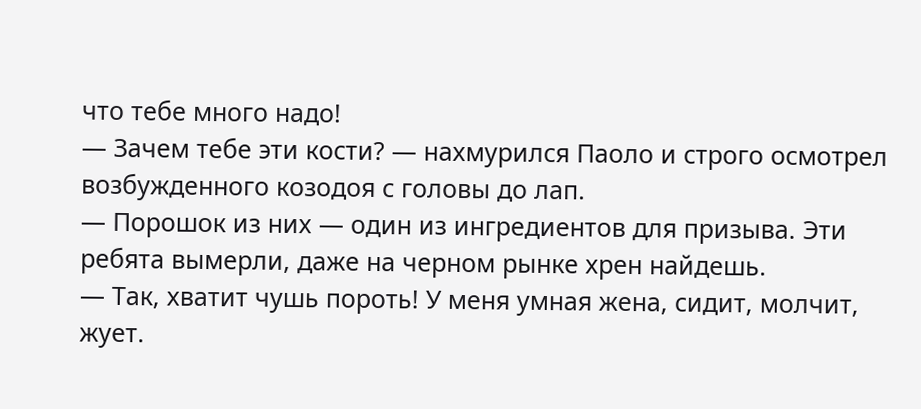что тебе много надо!
— Зачем тебе эти кости? — нахмурился Паоло и строго осмотрел возбужденного козодоя с головы до лап.
— Порошок из них — один из ингредиентов для призыва. Эти ребята вымерли, даже на черном рынке хрен найдешь.
— Так, хватит чушь пороть! У меня умная жена, сидит, молчит, жует.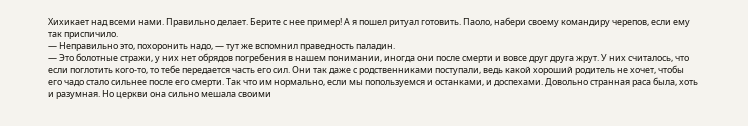Хихикает над всеми нами. Правильно делает. Берите с нее пример! А я пошел ритуал готовить. Паоло, набери своему командиру черепов, если ему так приспичило.
— Неправильно это, похоронить надо, — тут же вспомнил праведность паладин.
— Это болотные стражи, у них нет обрядов погребения в нашем понимании, иногда они после смерти и вовсе друг друга жрут. У них считалось, что если поглотить кого-то, то тебе передается часть его сил. Они так даже с родственниками поступали, ведь какой хороший родитель не хочет, чтобы его чадо стало сильнее после его смерти. Так что им нормально, если мы попользуемся и останками, и доспехами. Довольно странная раса была, хоть и разумная. Но церкви она сильно мешала своими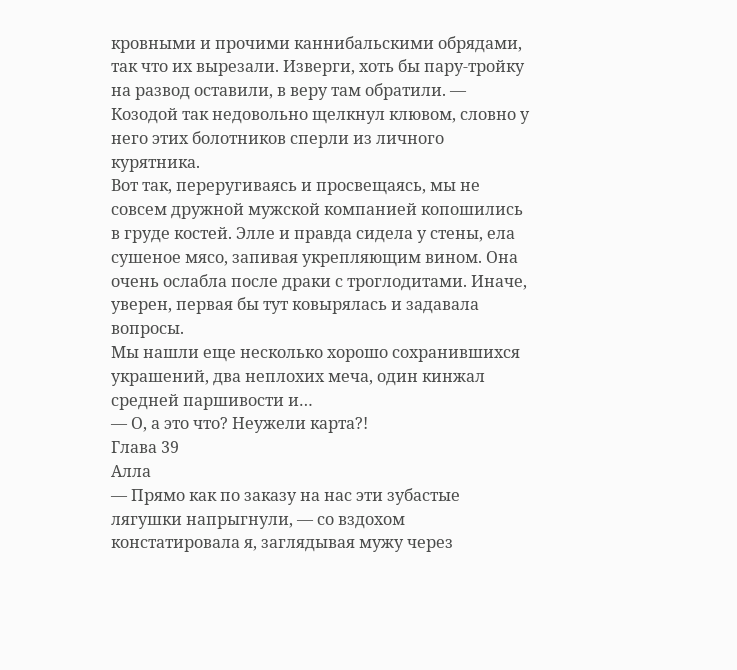кровными и прочими каннибальскими обрядами, так что их вырезали. Изверги, хоть бы пару-тройку на развод оставили, в веру там обратили. — Козодой так недовольно щелкнул клювом, словно у него этих болотников сперли из личного курятника.
Вот так, переругиваясь и просвещаясь, мы не совсем дружной мужской компанией копошились в груде костей. Элле и правда сидела у стены, ела сушеное мясо, запивая укрепляющим вином. Она очень ослабла после драки с троглодитами. Иначе, уверен, первая бы тут ковырялась и задавала вопросы.
Мы нашли еще несколько хорошо сохранившихся украшений, два неплохих меча, один кинжал средней паршивости и…
— О, а это что? Неужели карта?!
Глава 39
Алла
— Прямо как по заказу на нас эти зубастые лягушки напрыгнули, — со вздохом констатировала я, заглядывая мужу через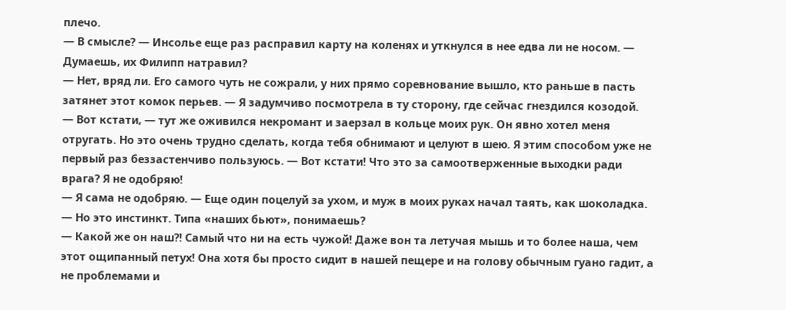плечо.
— В смысле? — Инсолье еще раз расправил карту на коленях и уткнулся в нее едва ли не носом. — Думаешь, их Филипп натравил?
— Нет, вряд ли. Его самого чуть не сожрали, у них прямо соревнование вышло, кто раньше в пасть затянет этот комок перьев. — Я задумчиво посмотрела в ту сторону, где сейчас гнездился козодой.
— Вот кстати, — тут же оживился некромант и заерзал в кольце моих рук. Он явно хотел меня отругать. Но это очень трудно сделать, когда тебя обнимают и целуют в шею. Я этим способом уже не первый раз беззастенчиво пользуюсь. — Вот кстати! Что это за самоотверженные выходки ради врага? Я не одобряю!
— Я сама не одобряю. — Еще один поцелуй за ухом, и муж в моих руках начал таять, как шоколадка. — Но это инстинкт. Типа «наших бьют», понимаешь?
— Какой же он наш?! Самый что ни на есть чужой! Даже вон та летучая мышь и то более наша, чем этот ощипанный петух! Она хотя бы просто сидит в нашей пещере и на голову обычным гуано гадит, а не проблемами и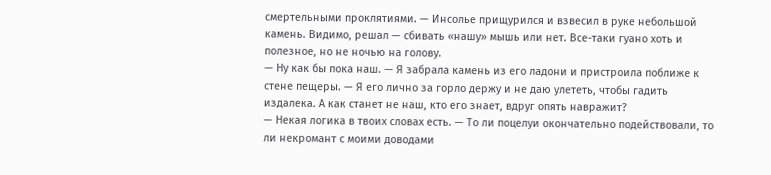смертельными проклятиями. — Инсолье прищурился и взвесил в руке небольшой камень. Видимо, решал — сбивать «нашу» мышь или нет. Все-таки гуано хоть и полезное, но не ночью на голову.
— Ну как бы пока наш. — Я забрала камень из его ладони и пристроила поближе к стене пещеры. — Я его лично за горло держу и не даю улететь, чтобы гадить издалека. А как станет не наш, кто его знает, вдруг опять навражит?
— Некая логика в твоих словах есть. — То ли поцелуи окончательно подействовали, то ли некромант с моими доводами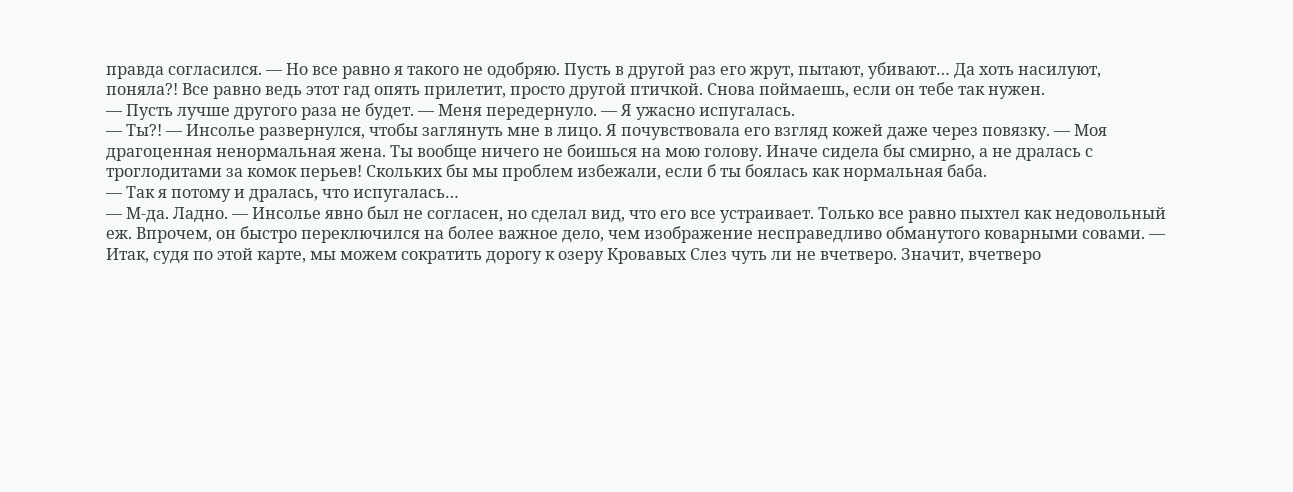правда согласился. — Но все равно я такого не одобряю. Пусть в другой раз его жрут, пытают, убивают… Да хоть насилуют, поняла?! Все равно ведь этот гад опять прилетит, просто другой птичкой. Снова поймаешь, если он тебе так нужен.
— Пусть лучше другого раза не будет. — Меня передернуло. — Я ужасно испугалась.
— Ты?! — Инсолье развернулся, чтобы заглянуть мне в лицо. Я почувствовала его взгляд кожей даже через повязку. — Моя драгоценная ненормальная жена. Ты вообще ничего не боишься на мою голову. Иначе сидела бы смирно, а не дралась с троглодитами за комок перьев! Скольких бы мы проблем избежали, если б ты боялась как нормальная баба.
— Так я потому и дралась, что испугалась…
— М-да. Ладно. — Инсолье явно был не согласен, но сделал вид, что его все устраивает. Только все равно пыхтел как недовольный еж. Впрочем, он быстро переключился на более важное дело, чем изображение несправедливо обманутого коварными совами. — Итак, судя по этой карте, мы можем сократить дорогу к озеру Кровавых Слез чуть ли не вчетверо. Значит, вчетверо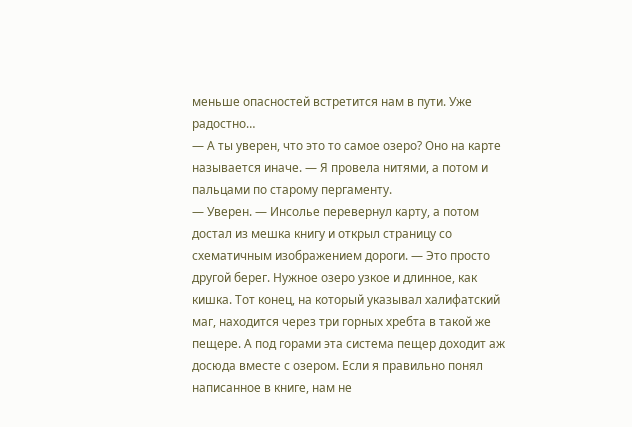меньше опасностей встретится нам в пути. Уже радостно…
— А ты уверен, что это то самое озеро? Оно на карте называется иначе. — Я провела нитями, а потом и пальцами по старому пергаменту.
— Уверен. — Инсолье перевернул карту, а потом достал из мешка книгу и открыл страницу со схематичным изображением дороги. — Это просто другой берег. Нужное озеро узкое и длинное, как кишка. Тот конец, на который указывал халифатский маг, находится через три горных хребта в такой же пещере. А под горами эта система пещер доходит аж досюда вместе с озером. Если я правильно понял написанное в книге, нам не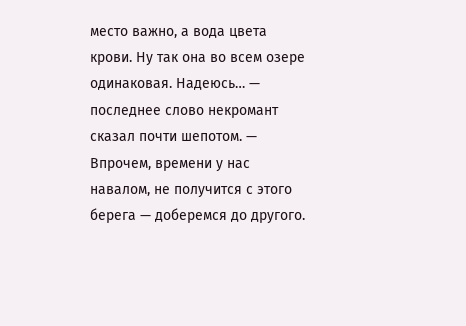место важно, а вода цвета крови. Ну так она во всем озере одинаковая. Надеюсь… — последнее слово некромант сказал почти шепотом. — Впрочем, времени у нас навалом, не получится с этого берега — доберемся до другого.